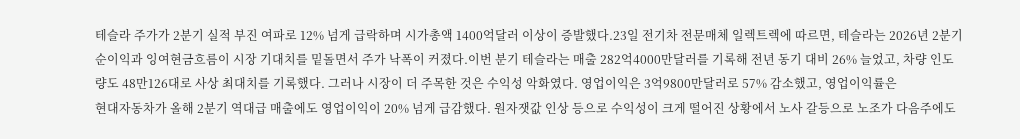테슬라 주가가 2분기 실적 부진 여파로 12% 넘게 급락하며 시가총액 1400억달러 이상이 증발했다.23일 전기차 전문매체 일렉트렉에 따르면, 테슬라는 2026년 2분기 순이익과 잉여현금흐름이 시장 기대치를 밑돌면서 주가 낙폭이 커졌다.이번 분기 테슬라는 매출 282억4000만달러를 기록해 전년 동기 대비 26% 늘었고, 차량 인도량도 48만126대로 사상 최대치를 기록했다. 그러나 시장이 더 주목한 것은 수익성 악화였다. 영업이익은 3억9800만달러로 57% 감소했고, 영업이익률은
현대자동차가 올해 2분기 역대급 매출에도 영업이익이 20% 넘게 급감했다. 원자잿값 인상 등으로 수익성이 크게 떨어진 상황에서 노사 갈등으로 노조가 다음주에도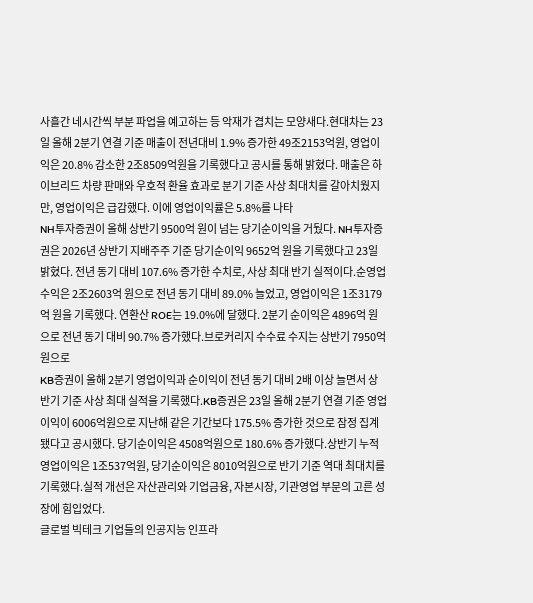사흘간 네시간씩 부분 파업을 예고하는 등 악재가 겹치는 모양새다.현대차는 23일 올해 2분기 연결 기준 매출이 전년대비 1.9% 증가한 49조2153억원, 영업이익은 20.8% 감소한 2조8509억원을 기록했다고 공시를 통해 밝혔다. 매출은 하이브리드 차량 판매와 우호적 환율 효과로 분기 기준 사상 최대치를 갈아치웠지만, 영업이익은 급감했다. 이에 영업이익률은 5.8%를 나타
NH투자증권이 올해 상반기 9500억 원이 넘는 당기순이익을 거뒀다. NH투자증권은 2026년 상반기 지배주주 기준 당기순이익 9652억 원을 기록했다고 23일 밝혔다. 전년 동기 대비 107.6% 증가한 수치로, 사상 최대 반기 실적이다.순영업수익은 2조2603억 원으로 전년 동기 대비 89.0% 늘었고, 영업이익은 1조3179억 원을 기록했다. 연환산 ROE는 19.0%에 달했다. 2분기 순이익은 4896억 원으로 전년 동기 대비 90.7% 증가했다.브로커리지 수수료 수지는 상반기 7950억 원으로
KB증권이 올해 2분기 영업이익과 순이익이 전년 동기 대비 2배 이상 늘면서 상반기 기준 사상 최대 실적을 기록했다.KB증권은 23일 올해 2분기 연결 기준 영업이익이 6006억원으로 지난해 같은 기간보다 175.5% 증가한 것으로 잠정 집계됐다고 공시했다. 당기순이익은 4508억원으로 180.6% 증가했다.상반기 누적 영업이익은 1조537억원, 당기순이익은 8010억원으로 반기 기준 역대 최대치를 기록했다.실적 개선은 자산관리와 기업금융, 자본시장, 기관영업 부문의 고른 성장에 힘입었다.
글로벌 빅테크 기업들의 인공지능 인프라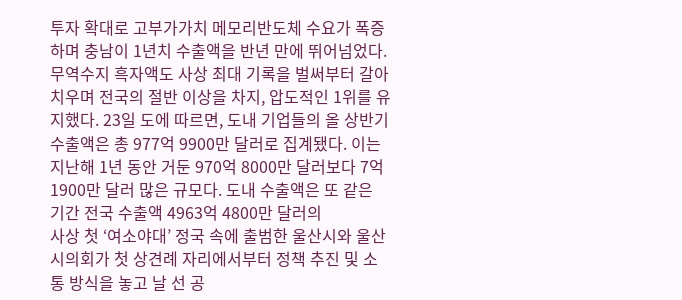투자 확대로 고부가가치 메모리반도체 수요가 폭증하며 충남이 1년치 수출액을 반년 만에 뛰어넘었다. 무역수지 흑자액도 사상 최대 기록을 벌써부터 갈아치우며 전국의 절반 이상을 차지, 압도적인 1위를 유지했다. 23일 도에 따르면, 도내 기업들의 올 상반기 수출액은 총 977억 9900만 달러로 집계됐다. 이는 지난해 1년 동안 거둔 970억 8000만 달러보다 7억 1900만 달러 많은 규모다. 도내 수출액은 또 같은 기간 전국 수출액 4963억 4800만 달러의
사상 첫 ‘여소야대’ 정국 속에 출범한 울산시와 울산시의회가 첫 상견례 자리에서부터 정책 추진 및 소통 방식을 놓고 날 선 공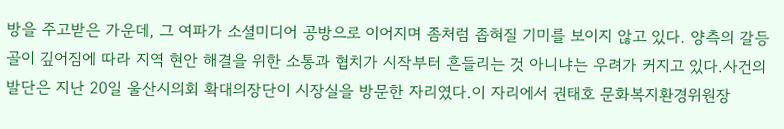방을 주고받은 가운데, 그 여파가 소셜미디어 공방으로 이어지며 좀처럼 좁혀질 기미를 보이지 않고 있다. 양측의 갈등 골이 깊어짐에 따라 지역 현안 해결을 위한 소통과 협치가 시작부터 흔들리는 것 아니냐는 우려가 커지고 있다.사건의 발단은 지난 20일 울산시의회 확대의장단이 시장실을 방문한 자리였다.이 자리에서 권태호 문화복지환경위원장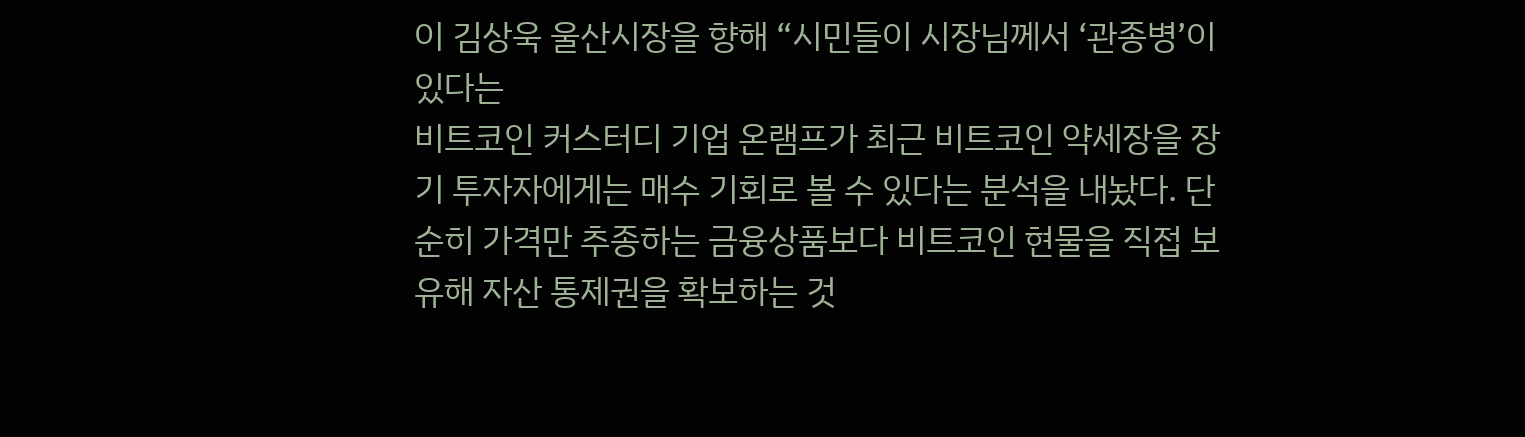이 김상욱 울산시장을 향해 “시민들이 시장님께서 ‘관종병’이 있다는
비트코인 커스터디 기업 온램프가 최근 비트코인 약세장을 장기 투자자에게는 매수 기회로 볼 수 있다는 분석을 내놨다. 단순히 가격만 추종하는 금융상품보다 비트코인 현물을 직접 보유해 자산 통제권을 확보하는 것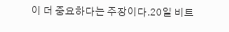이 더 중요하다는 주장이다.20일 비트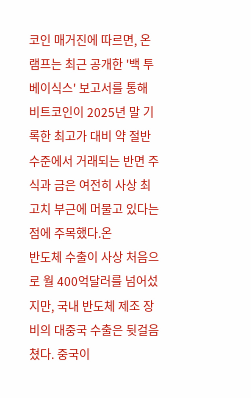코인 매거진에 따르면, 온램프는 최근 공개한 '백 투 베이식스' 보고서를 통해 비트코인이 2025년 말 기록한 최고가 대비 약 절반 수준에서 거래되는 반면 주식과 금은 여전히 사상 최고치 부근에 머물고 있다는 점에 주목했다.온
반도체 수출이 사상 처음으로 월 400억달러를 넘어섰지만, 국내 반도체 제조 장비의 대중국 수출은 뒷걸음쳤다. 중국이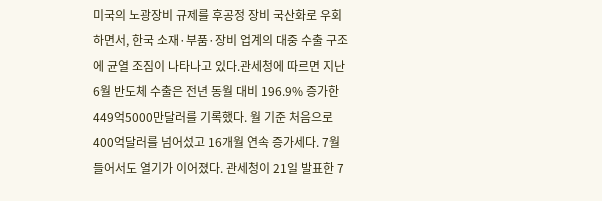미국의 노광장비 규제를 후공정 장비 국산화로 우회하면서, 한국 소재·부품·장비 업계의 대중 수출 구조에 균열 조짐이 나타나고 있다.관세청에 따르면 지난 6월 반도체 수출은 전년 동월 대비 196.9% 증가한 449억5000만달러를 기록했다. 월 기준 처음으로 400억달러를 넘어섰고 16개월 연속 증가세다. 7월 들어서도 열기가 이어졌다. 관세청이 21일 발표한 7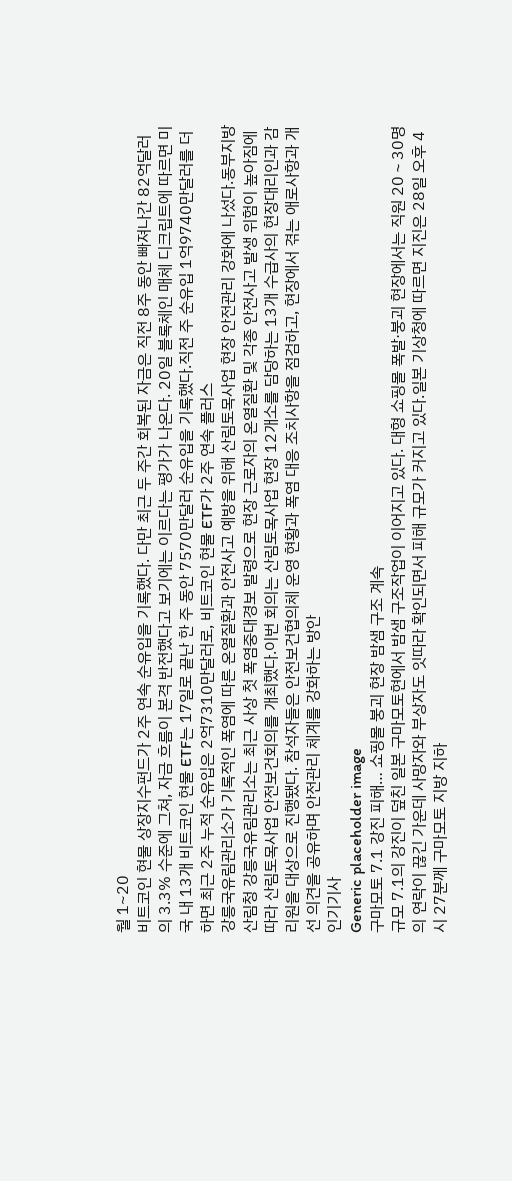월 1~20
비트코인 현물 상장지수펀드가 2주 연속 순유입을 기록했다. 다만 최근 두 주간 회복된 자금은 직전 8주 동안 빠져나간 82억달러의 3.3% 수준에 그쳐, 자금 흐름이 본격 반전했다고 보기에는 이르다는 평가가 나온다. 20일 블록체인 매체 디크립트에 따르면 미국 내 13개 비트코인 현물 ETF는 17일로 끝난 한 주 동안 7570만달러 순유입을 기록했다.직전 주 순유입 1억9740만달러를 더하면 최근 2주 누적 순유입은 2억7310만달러로, 비트코인 현물 ETF가 2주 연속 플러스
강릉국유림관리소가 기록적인 폭염에 따른 온열질환과 안전사고 예방을 위해 산림토목사업 현장 안전관리 강화에 나섰다.동부지방산림청 강릉국유림관리소는 최근 사상 첫 폭염중대경보 발령으로 현장 근로자의 온열질환 및 각종 안전사고 발생 위험이 높아짐에 따라 산림토목사업 안전보건회의를 개최했다.이번 회의는 산림토목사업 현장 12개소를 담당하는 13개 수급사의 현장대리인과 감리원을 대상으로 진행됐다. 참석자들은 안전보건협의체 운영 현황과 폭염 대응 조치사항을 점검하고, 현장에서 겪는 애로사항과 개선 의견을 공유하며 안전관리 체계를 강화하는 방안
인기기사
Generic placeholder image
구마모토 7.1 강진 피해… 쇼핑몰 붕괴 현장 밤샘 구조 계속
규모 7.1의 강진이 덮친 일본 구마모토현에서 밤샘 구조작업이 이어지고 있다. 대형 쇼핑몰 폭발·붕괴 현장에서는 직원 20∼30명의 연락이 끊긴 가운데 사망자와 부상자도 잇따라 확인되면서 피해 규모가 커지고 있다.일본 기상청에 따르면 지진은 28일 오후 4시 27분께 구마모토 지방 지하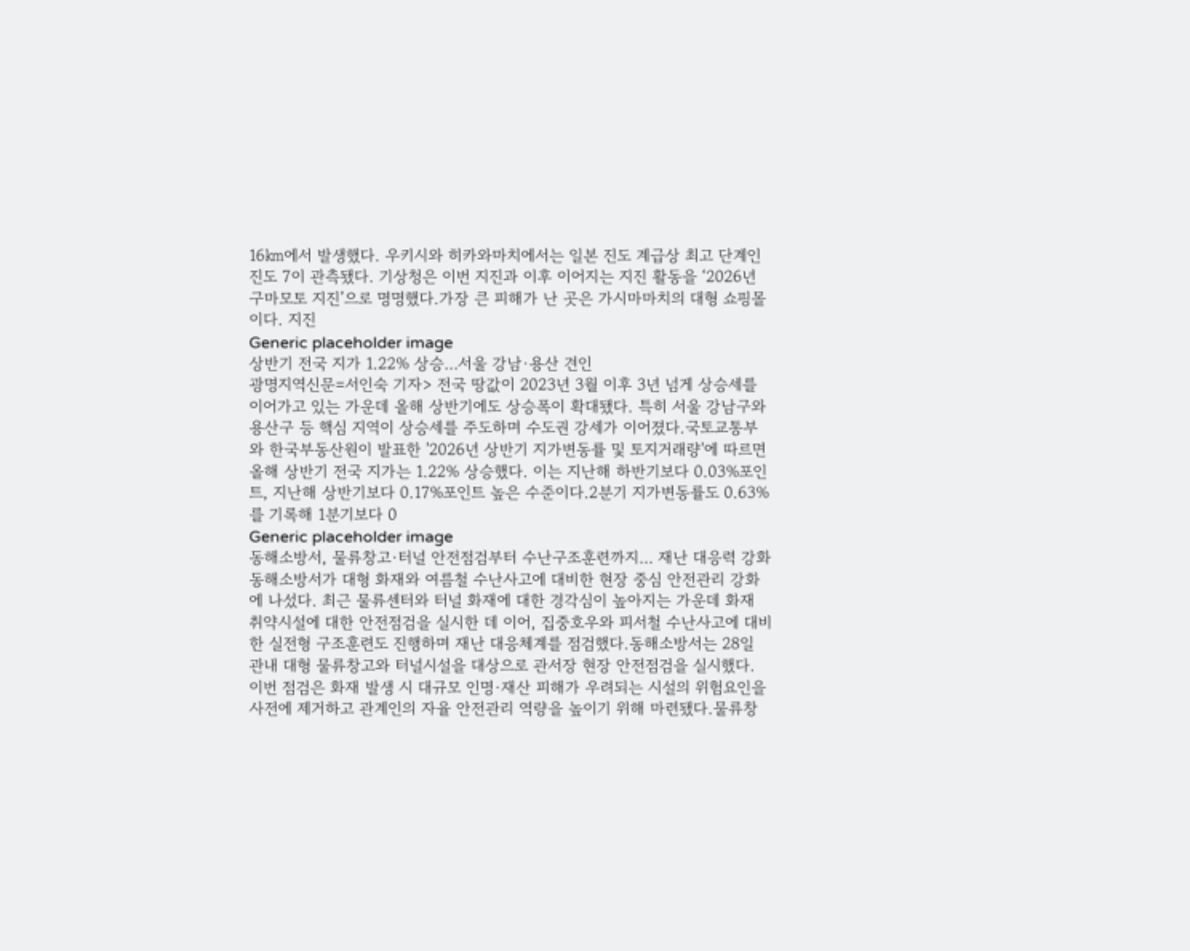16㎞에서 발생했다. 우키시와 히카와마치에서는 일본 진도 계급상 최고 단계인 진도 7이 관측됐다. 기상청은 이번 지진과 이후 이어지는 지진 활동을 ‘2026년 구마모토 지진’으로 명명했다.가장 큰 피해가 난 곳은 가시마마치의 대형 쇼핑몰이다. 지진
Generic placeholder image
상반기 전국 지가 1.22% 상승…서울 강남·용산 견인
광명지역신문=서인숙 기자> 전국 땅값이 2023년 3월 이후 3년 넘게 상승세를 이어가고 있는 가운데 올해 상반기에도 상승폭이 확대됐다. 특히 서울 강남구와 용산구 등 핵심 지역이 상승세를 주도하며 수도권 강세가 이어졌다.국토교통부와 한국부동산원이 발표한 '2026년 상반기 지가변동률 및 토지거래량'에 따르면 올해 상반기 전국 지가는 1.22% 상승했다. 이는 지난해 하반기보다 0.03%포인트, 지난해 상반기보다 0.17%포인트 높은 수준이다.2분기 지가변동률도 0.63%를 기록해 1분기보다 0
Generic placeholder image
동해소방서, 물류창고·터널 안전점검부터 수난구조훈련까지… 재난 대응력 강화
동해소방서가 대형 화재와 여름철 수난사고에 대비한 현장 중심 안전관리 강화에 나섰다. 최근 물류센터와 터널 화재에 대한 경각심이 높아지는 가운데 화재 취약시설에 대한 안전점검을 실시한 데 이어, 집중호우와 피서철 수난사고에 대비한 실전형 구조훈련도 진행하며 재난 대응체계를 점검했다.동해소방서는 28일 관내 대형 물류창고와 터널시설을 대상으로 관서장 현장 안전점검을 실시했다. 이번 점검은 화재 발생 시 대규모 인명·재산 피해가 우려되는 시설의 위험요인을 사전에 제거하고 관계인의 자율 안전관리 역량을 높이기 위해 마련됐다.물류창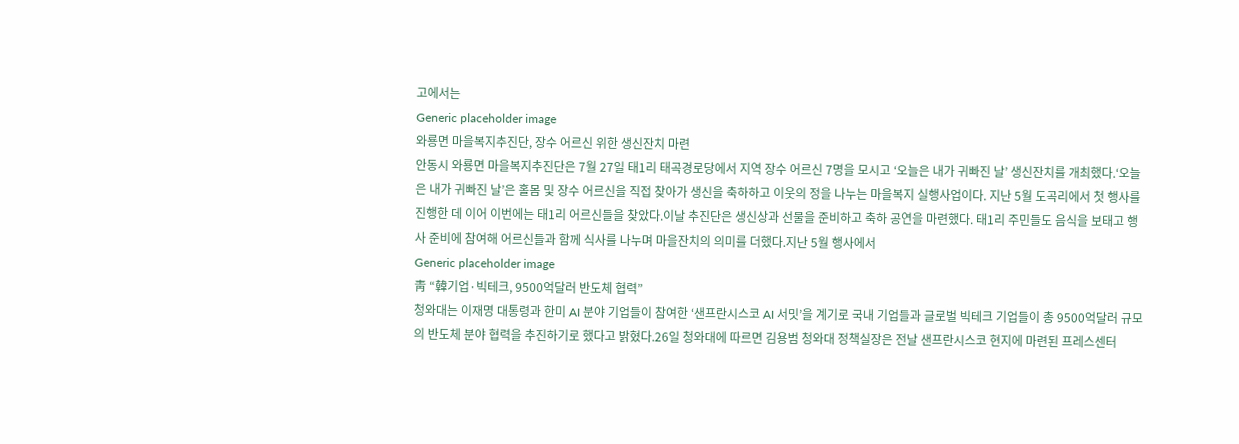고에서는
Generic placeholder image
와룡면 마을복지추진단, 장수 어르신 위한 생신잔치 마련
안동시 와룡면 마을복지추진단은 7월 27일 태1리 태곡경로당에서 지역 장수 어르신 7명을 모시고 ‘오늘은 내가 귀빠진 날’ 생신잔치를 개최했다.‘오늘은 내가 귀빠진 날’은 홀몸 및 장수 어르신을 직접 찾아가 생신을 축하하고 이웃의 정을 나누는 마을복지 실행사업이다. 지난 5월 도곡리에서 첫 행사를 진행한 데 이어 이번에는 태1리 어르신들을 찾았다.이날 추진단은 생신상과 선물을 준비하고 축하 공연을 마련했다. 태1리 주민들도 음식을 보태고 행사 준비에 참여해 어르신들과 함께 식사를 나누며 마을잔치의 의미를 더했다.지난 5월 행사에서
Generic placeholder image
靑 “韓기업·빅테크, 9500억달러 반도체 협력”
청와대는 이재명 대통령과 한미 AI 분야 기업들이 참여한 ‘샌프란시스코 AI 서밋’을 계기로 국내 기업들과 글로벌 빅테크 기업들이 총 9500억달러 규모의 반도체 분야 협력을 추진하기로 했다고 밝혔다.26일 청와대에 따르면 김용범 청와대 정책실장은 전날 샌프란시스코 현지에 마련된 프레스센터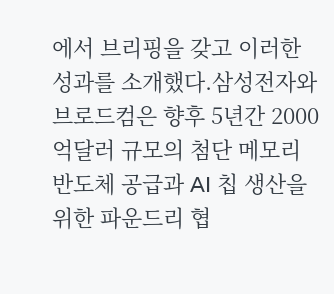에서 브리핑을 갖고 이러한 성과를 소개했다.삼성전자와 브로드컴은 향후 5년간 2000억달러 규모의 첨단 메모리 반도체 공급과 AI 칩 생산을 위한 파운드리 협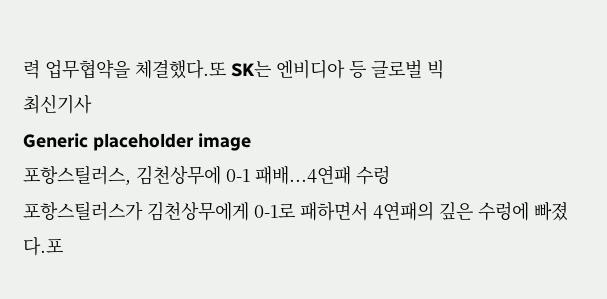력 업무협약을 체결했다.또 SK는 엔비디아 등 글로벌 빅
최신기사
Generic placeholder image
포항스틸러스, 김천상무에 0-1 패배...4연패 수렁
포항스틸러스가 김천상무에게 0-1로 패하면서 4연패의 깊은 수렁에 빠졌다.포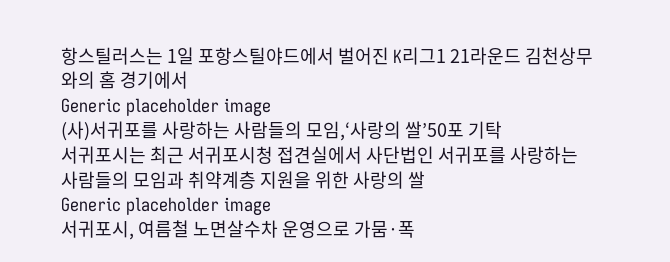항스틸러스는 1일 포항스틸야드에서 벌어진 K리그1 21라운드 김천상무와의 홈 경기에서
Generic placeholder image
(사)서귀포를 사랑하는 사람들의 모임,‘사랑의 쌀’50포 기탁
서귀포시는 최근 서귀포시청 접견실에서 사단법인 서귀포를 사랑하는 사람들의 모임과 취약계층 지원을 위한 사랑의 쌀
Generic placeholder image
서귀포시, 여름철 노면살수차 운영으로 가뭄·폭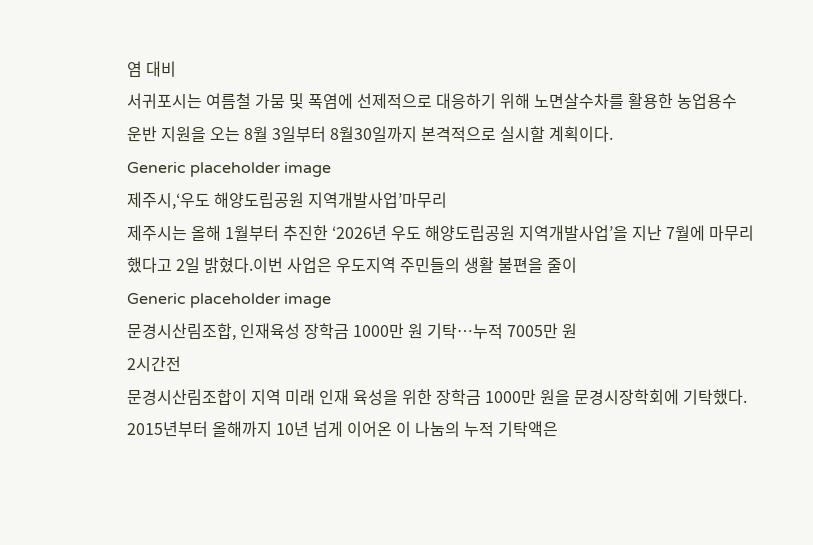염 대비
서귀포시는 여름철 가뭄 및 폭염에 선제적으로 대응하기 위해 노면살수차를 활용한 농업용수 운반 지원을 오는 8월 3일부터 8월30일까지 본격적으로 실시할 계획이다.
Generic placeholder image
제주시,‘우도 해양도립공원 지역개발사업’마무리
제주시는 올해 1월부터 추진한 ‘2026년 우도 해양도립공원 지역개발사업’을 지난 7월에 마무리했다고 2일 밝혔다.이번 사업은 우도지역 주민들의 생활 불편을 줄이
Generic placeholder image
문경시산림조합, 인재육성 장학금 1000만 원 기탁…누적 7005만 원
2시간전
문경시산림조합이 지역 미래 인재 육성을 위한 장학금 1000만 원을 문경시장학회에 기탁했다. 2015년부터 올해까지 10년 넘게 이어온 이 나눔의 누적 기탁액은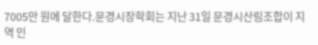7005만 원에 달한다.문경시장학회는 지난 31일 문경시산림조합이 지역 인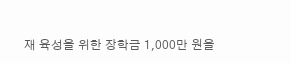재 육성을 위한 장학금 1,000만 원을